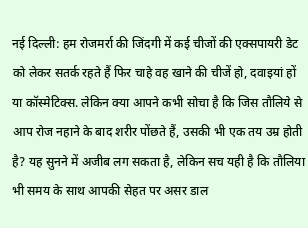नई दिल्ली: हम रोजमर्रा की जिंदगी में कई चीजों की एक्सपायरी डेट को लेकर सतर्क रहते हैं फिर चाहे वह खाने की चीजें हो, दवाइयां हों या कॉस्मेटिक्स. लेकिन क्या आपने कभी सोचा है कि जिस तौलिये से आप रोज नहाने के बाद शरीर पोंछते हैं, उसकी भी एक तय उम्र होती है? यह सुनने में अजीब लग सकता है, लेकिन सच यही है कि तौलिया भी समय के साथ आपकी सेहत पर असर डाल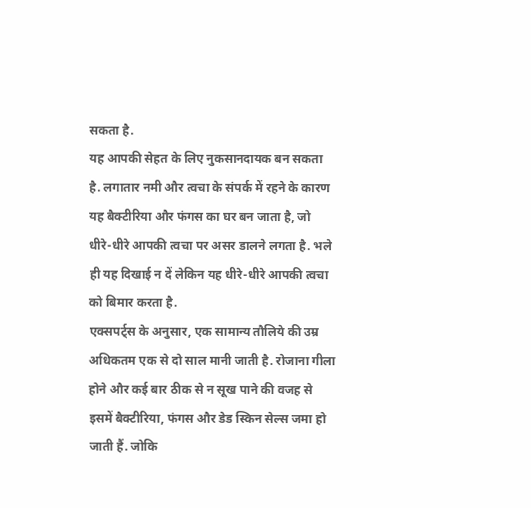सकता है.
यह आपकी सेहत के लिए नुकसानदायक बन सकता है. लगातार नमी और त्वचा के संपर्क में रहने के कारण यह बैक्टीरिया और फंगस का घर बन जाता है, जो धीरे-धीरे आपकी त्वचा पर असर डालने लगता है. भले ही यह दिखाई न दें लेकिन यह धीरे-धीरे आपकी त्वचा को बिमार करता है.
एक्सपर्ट्स के अनुसार, एक सामान्य तौलिये की उम्र अधिकतम एक से दो साल मानी जाती है. रोजाना गीला होने और कई बार ठीक से न सूख पाने की वजह से इसमें बैक्टीरिया, फंगस और डेड स्किन सेल्स जमा हो जाती हैं. जोकि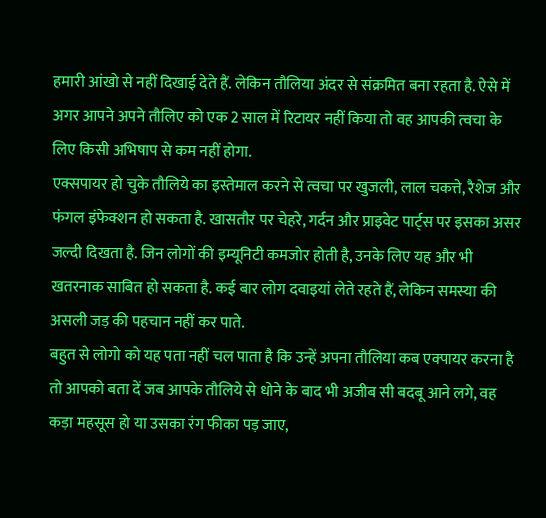हमारी आंखो से नहीं दिखाई देते हैं. लेकिन तौलिया अंदर से संक्रमित बना रहता है. ऐसे में अगर आपने अपने तौलिए को एक 2 साल में रिटायर नहीं किया तो वह आपकी त्वचा के लिए किसी अभिषाप से कम नहीं होगा.
एक्सपायर हो चुके तौलिये का इस्तेमाल करने से त्वचा पर खुजली, लाल चकत्ते, रैशेज और फंगल इंफेक्शन हो सकता है. खासतौर पर चेहरे, गर्दन और प्राइवेट पार्ट्स पर इसका असर जल्दी दिखता है. जिन लोगों की इम्यूनिटी कमजोर होती है, उनके लिए यह और भी खतरनाक साबित हो सकता है. कई बार लोग दवाइयां लेते रहते हैं, लेकिन समस्या की असली जड़ की पहचान नहीं कर पाते.
बहुत से लोगो को यह पता नहीं चल पाता है कि उन्हें अपना तौलिया कब एक्पायर करना है तो आपको बता दें जब आपके तौलिये से धोने के बाद भी अजीब सी बदबू आने लगे, वह कड़ा महसूस हो या उसका रंग फीका पड़ जाए,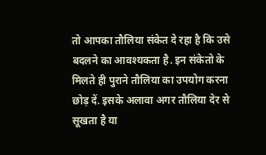तो आपका तौलिया संकेत दे रहा है कि उसे बदलने का आवश्यकता है. इन संकेतो के मिलते ही पुराने तौलिया का उपयोग करना छोड़ दें. इसके अलावा अगर तौलिया देर से सूखता है या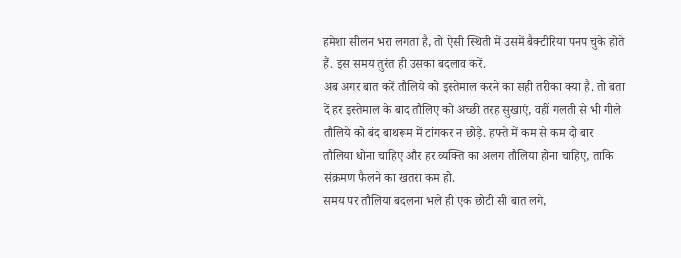हमेशा सीलन भरा लगता है, तो ऐसी स्थिती में उसमें बैक्टीरिया पनप चुके होते हैं. इस समय तुरंत ही उसका बदलाव करें.
अब अगर बात करें तौलिये को इस्तेमाल करने का सही तरीका क्या है. तो बता दें हर इस्तेमाल के बाद तौलिए को अच्छी तरह सुखाएं, वहीं गलती से भी गीले तौलिये को बंद बाथरूम में टांगकर न छोड़े. हफ्ते में कम से कम दो बार तौलिया धोना चाहिए और हर व्यक्ति का अलग तौलिया होना चाहिए, ताकि संक्रमण फैलने का खतरा कम हो.
समय पर तौलिया बदलना भले ही एक छोटी सी बात लगे,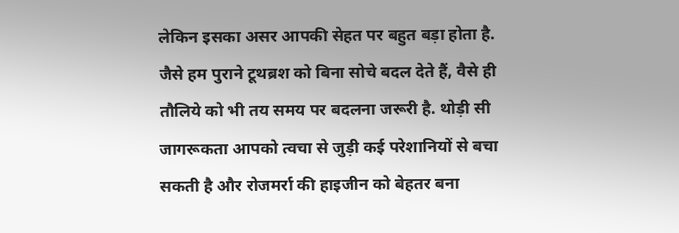लेकिन इसका असर आपकी सेहत पर बहुत बड़ा होता है. जैसे हम पुराने टूथब्रश को बिना सोचे बदल देते हैं, वैसे ही तौलिये को भी तय समय पर बदलना जरूरी है. थोड़ी सी जागरूकता आपको त्वचा से जुड़ी कई परेशानियों से बचा सकती है और रोजमर्रा की हाइजीन को बेहतर बना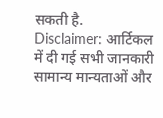सकती है.
Disclaimer: आर्टिकल में दी गई सभी जानकारी सामान्य मान्यताओं और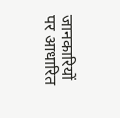जानकारियों पर आधारित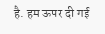है. हम ऊपर दी गई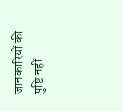जानकारियों की पुष्टि नहीं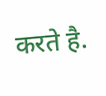करते है.